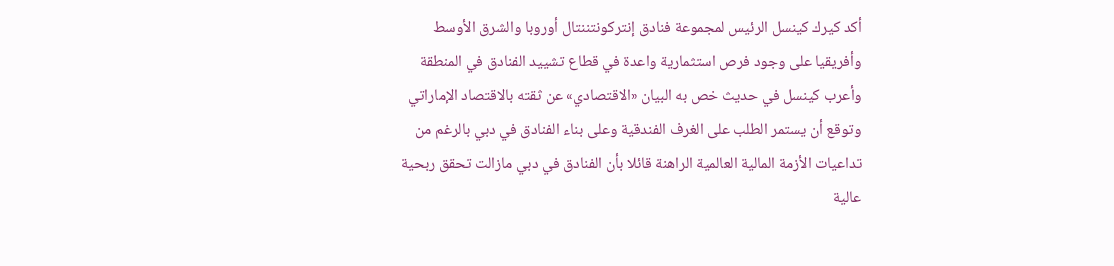أكد كيرك كينسل الرئيس لمجموعة فنادق إنتركونتننتال أوروبا والشرق الأوسط وأفريقيا على وجود فرص استثمارية واعدة في قطاع تشييد الفنادق في المنطقة وأعرب كينسل في حديث خص به البيان «الاقتصادي» عن ثقته بالاقتصاد الإماراتي وتوقع أن يستمر الطلب على الغرف الفندقية وعلى بناء الفنادق في دبي بالرغم من تداعيات الأزمة المالية العالمية الراهنة قائلا بأن الفنادق في دبي مازالت تحقق ربحية عالية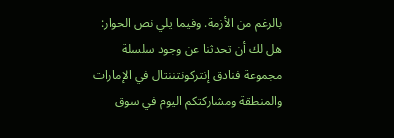بالرغم من الأزمة. وفيما يلي نص الحوار:
هل لك أن تحدثنا عن وجود سلسلة مجموعة فنادق إنتركونتننتال في الإمارات والمنطقة ومشاركتكم اليوم في سوق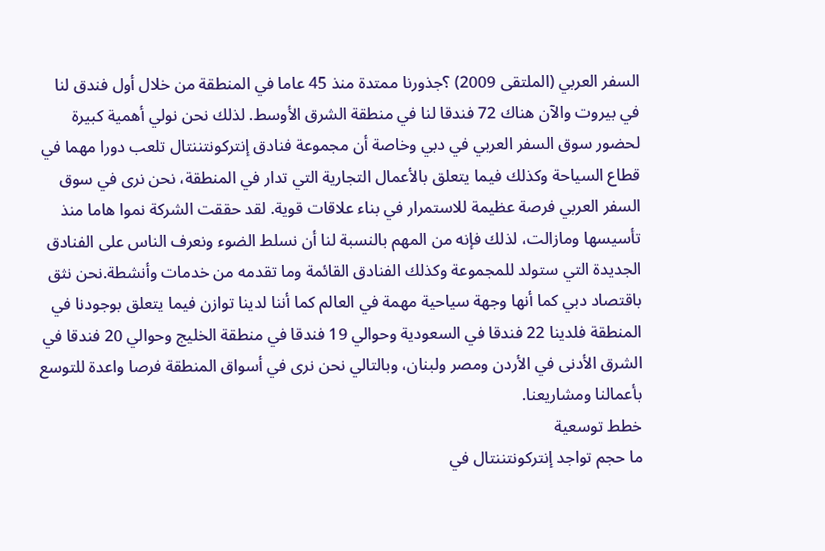السفر العربي (الملتقى 2009) ؟جذورنا ممتدة منذ 45 عاما في المنطقة من خلال أول فندق لنا في بيروت والآن هناك 72 فندقا لنا في منطقة الشرق الأوسط. لذلك نحن نولي أهمية كبيرة لحضور سوق السفر العربي في دبي وخاصة أن مجموعة فنادق إنتركونتننتال تلعب دورا مهما في قطاع السياحة وكذلك فيما يتعلق بالأعمال التجارية التي تدار في المنطقة، نحن نرى في سوق السفر العربي فرصة عظيمة للاستمرار في بناء علاقات قوية. لقد حققت الشركة نموا هاما منذ تأسيسها ومازالت، لذلك فإنه من المهم بالنسبة لنا أن نسلط الضوء ونعرف الناس على الفنادق الجديدة التي ستولد للمجموعة وكذلك الفنادق القائمة وما تقدمه من خدمات وأنشطة.نحن نثق باقتصاد دبي كما أنها وجهة سياحية مهمة في العالم كما أننا لدينا توازن فيما يتعلق بوجودنا في المنطقة فلدينا 22 فندقا في السعودية وحوالي 19 فندقا في منطقة الخليج وحوالي 20 فندقا في الشرق الأدنى في الأردن ومصر ولبنان، وبالتالي نحن نرى في أسواق المنطقة فرصا واعدة للتوسع بأعمالنا ومشاريعنا.
خطط توسعية
ما حجم تواجد إنتركونتننتال في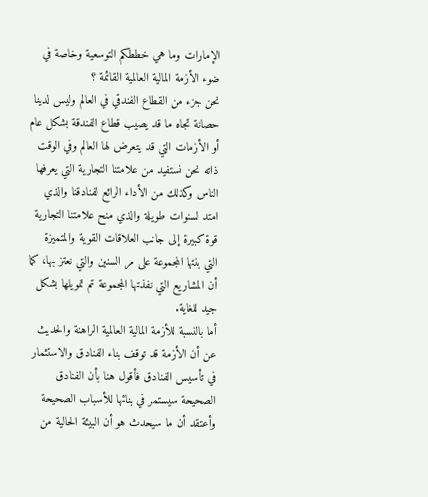الإمارات وما هي خططكم التوسعية وخاصة في ضوء الأزمة المالية العالمية القائمة ؟
نحن جزء من القطاع الفندقي في العالم وليس لدينا حصانة تجاه ما قد يصيب قطاع الفندقة بشكل عام أو الأزمات التي قد يتعرض لها العالم وفي الوقت ذاته نحن نستفيد من علامتنا التجارية التي يعرفها الناس وكذلك من الأداء الرائع لفنادقنا والذي امتد لسنوات طويلة والذي منح علامتنا التجارية قوة كبيرة إلى جانب العلاقات القوية والمتميزة التي بنتها المجموعة على مر السنين والتي نعتز بها، كما أن المشاريع التي نفذتها المجموعة تم تمويلها بشكل جيد للغاية.
أما بالنسبة للأزمة المالية العالمية الراهنة والحديث عن أن الأزمة قد توقف بناء الفنادق والاستثمار في تأسيس الفنادق فأقول هنا بأن الفنادق الصحيحة سيستمر في بنائها للأسباب الصحيحة وأعتقد أن ما سيحدث هو أن البيئة الحالية من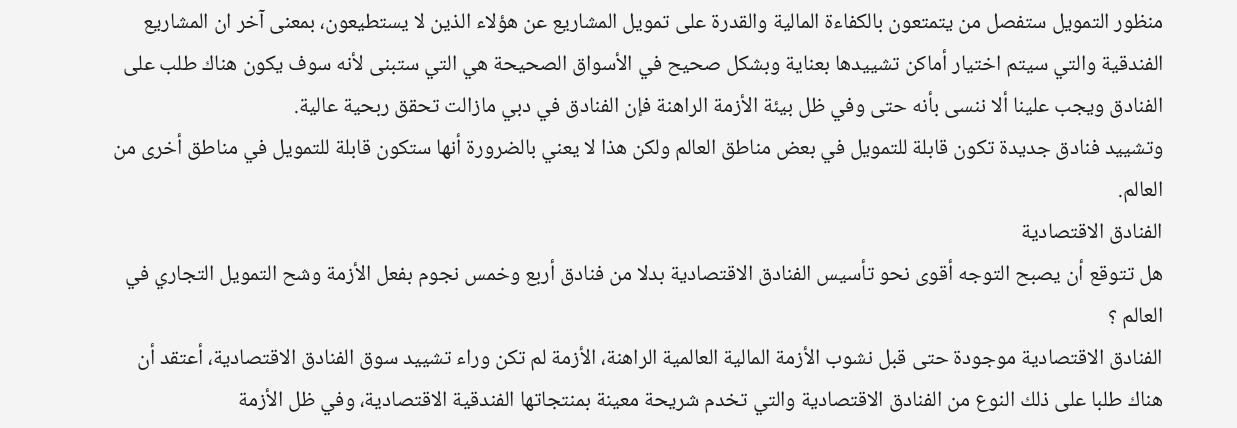منظور التمويل ستفصل من يتمتعون بالكفاءة المالية والقدرة على تمويل المشاريع عن هؤلاء الذين لا يستطيعون، بمعنى آخر ان المشاريع الفندقية والتي سيتم اختيار أماكن تشييدها بعناية وبشكل صحيح في الأسواق الصحيحة هي التي ستبنى لأنه سوف يكون هناك طلب على الفنادق ويجب علينا ألا ننسى بأنه حتى وفي ظل بيئة الأزمة الراهنة فإن الفنادق في دبي مازالت تحقق ربحية عالية.
وتشييد فنادق جديدة تكون قابلة للتمويل في بعض مناطق العالم ولكن هذا لا يعني بالضرورة أنها ستكون قابلة للتمويل في مناطق أخرى من العالم.
الفنادق الاقتصادية
هل تتوقع أن يصبح التوجه أقوى نحو تأسيس الفنادق الاقتصادية بدلا من فنادق أربع وخمس نجوم بفعل الأزمة وشح التمويل التجاري في العالم ؟
الفنادق الاقتصادية موجودة حتى قبل نشوب الأزمة المالية العالمية الراهنة، الأزمة لم تكن وراء تشييد سوق الفنادق الاقتصادية، أعتقد أن هناك طلبا على ذلك النوع من الفنادق الاقتصادية والتي تخدم شريحة معينة بمنتجاتها الفندقية الاقتصادية، وفي ظل الأزمة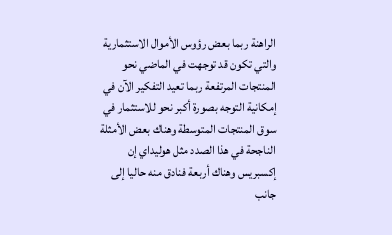الراهنة ربما بعض رؤوس الأموال الاستثمارية والتي تكون قد توجهت في الماضي نحو المنتجات المرتفعة ربما تعيد التفكير الآن في إمكانية التوجه بصورة أكبر نحو للاستثمار في سوق المنتجات المتوسطة وهناك بعض الأمثلة الناجحة في هذا الصدد مثل هوليداي إن إكسبريس وهناك أربعة فنادق منه حاليا إلى جانب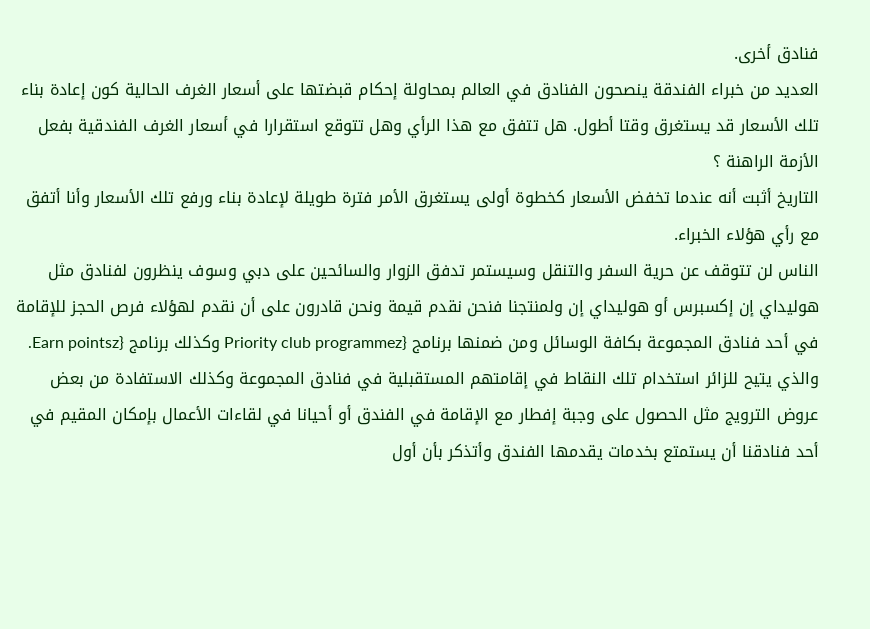فنادق أخرى.
العديد من خبراء الفندقة ينصحون الفنادق في العالم بمحاولة إحكام قبضتها على أسعار الغرف الحالية كون إعادة بناء تلك الأسعار قد يستغرق وقتا أطول. هل تتفق مع هذا الرأي وهل تتوقع استقرارا في أسعار الغرف الفندقية بفعل الأزمة الراهنة ؟
التاريخ أثبت أنه عندما تخفض الأسعار كخطوة أولى يستغرق الأمر فترة طويلة لإعادة بناء ورفع تلك الأسعار وأنا أتفق مع رأي هؤلاء الخبراء.
الناس لن تتوقف عن حرية السفر والتنقل وسيستمر تدفق الزوار والسائحين على دبي وسوف ينظرون لفنادق مثل هوليداي إن إكسبرس أو هوليداي إن ولمنتجنا فنحن نقدم قيمة ونحن قادرون على أن نقدم لهؤلاء فرص الحجز للإقامة في أحد فنادق المجموعة بكافة الوسائل ومن ضمنها برنامج {Priority club programmez وكذلك برنامج {Earn pointsz.
والذي يتيح للزائر استخدام تلك النقاط في إقامتهم المستقبلية في فنادق المجموعة وكذلك الاستفادة من بعض عروض الترويج مثل الحصول على وجبة إفطار مع الإقامة في الفندق أو أحيانا في لقاءات الأعمال بإمكان المقيم في أحد فنادقنا أن يستمتع بخدمات يقدمها الفندق وأتذكر بأن أول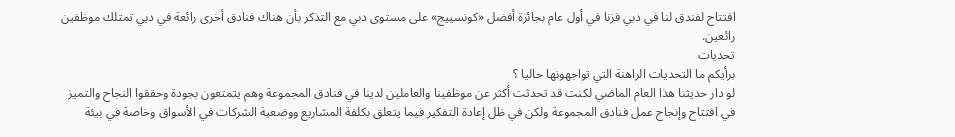افتتاح لفندق لنا في دبي فزنا في أول عام بجائزة أفضل «كونسييج» على مستوى دبي مع التذكر بأن هناك فنادق أخرى رائعة في دبي تمتلك موظفين رائعين.
تحديات
برأيكم ما التحديات الراهنة التي تواجهونها حاليا ؟
لو دار حديثنا هذا العام الماضي لكنت قد تحدثت أكثر عن موظفينا والعاملين لدينا في فنادق المجموعة وهم يتمتعون بجودة وحققوا النجاح والتميز في افتتاح وإنجاح عمل فنادق المجموعة ولكن في ظل إعادة التفكير فيما يتعلق بكلفة المشاريع ووضعية الشركات في الأسواق وخاصة في بيئة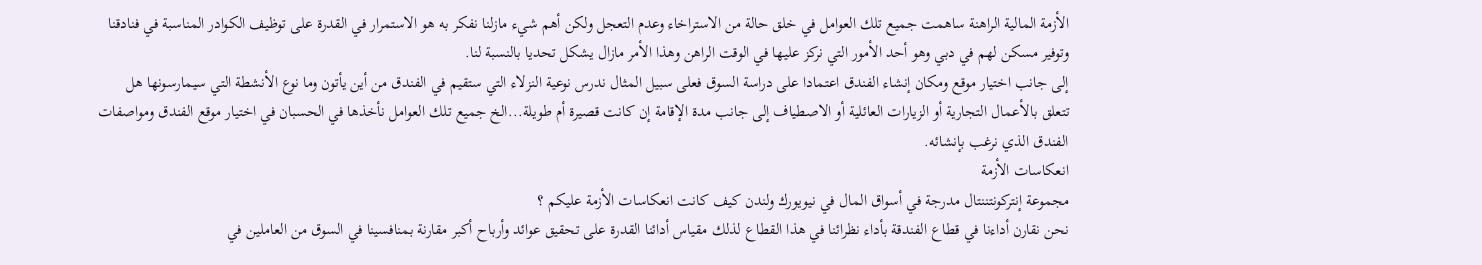الأزمة المالية الراهنة ساهمت جميع تلك العوامل في خلق حالة من الاستراخاء وعدم التعجل ولكن أهم شيء مازلنا نفكر به هو الاستمرار في القدرة على توظيف الكوادر المناسبة في فنادقنا وتوفير مسكن لهم في دبي وهو أحد الأمور التي نركز عليها في الوقت الراهن وهذا الأمر مازال يشكل تحديا بالنسبة لنا.
إلى جانب اختيار موقع ومكان إنشاء الفندق اعتمادا على دراسة السوق فعلى سبيل المثال ندرس نوعية النزلاء التي ستقيم في الفندق من أين يأتون وما نوع الأنشطة التي سيمارسونها هل تتعلق بالأعمال التجارية أو الزيارات العائلية أو الاصطياف إلى جانب مدة الإقامة إن كانت قصيرة أم طويلة...الخ جميع تلك العوامل نأخذها في الحسبان في اختيار موقع الفندق ومواصفات الفندق الذي نرغب بإنشائه.
انعكاسات الأزمة
مجموعة إنتركونتننتال مدرجة في أسواق المال في نيويورك ولندن كيف كانت انعكاسات الأزمة عليكم ؟
نحن نقارن أداءنا في قطاع الفندقة بأداء نظرائنا في هذا القطاع لذلك مقياس أدائنا القدرة على تحقيق عوائد وأرباح أكبر مقارنة بمنافسينا في السوق من العاملين في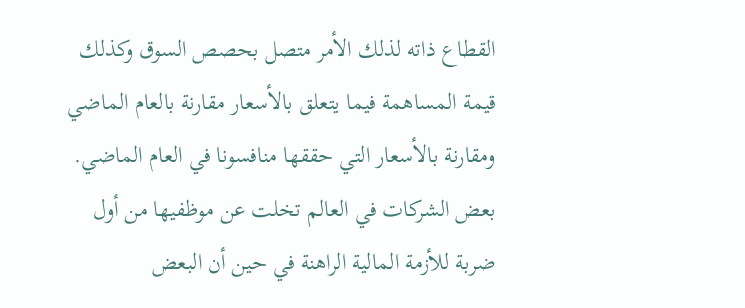القطاع ذاته لذلك الأمر متصل بحصص السوق وكذلك قيمة المساهمة فيما يتعلق بالأسعار مقارنة بالعام الماضي ومقارنة بالأسعار التي حققها منافسونا في العام الماضي.
بعض الشركات في العالم تخلت عن موظفيها من أول ضربة للأزمة المالية الراهنة في حين أن البعض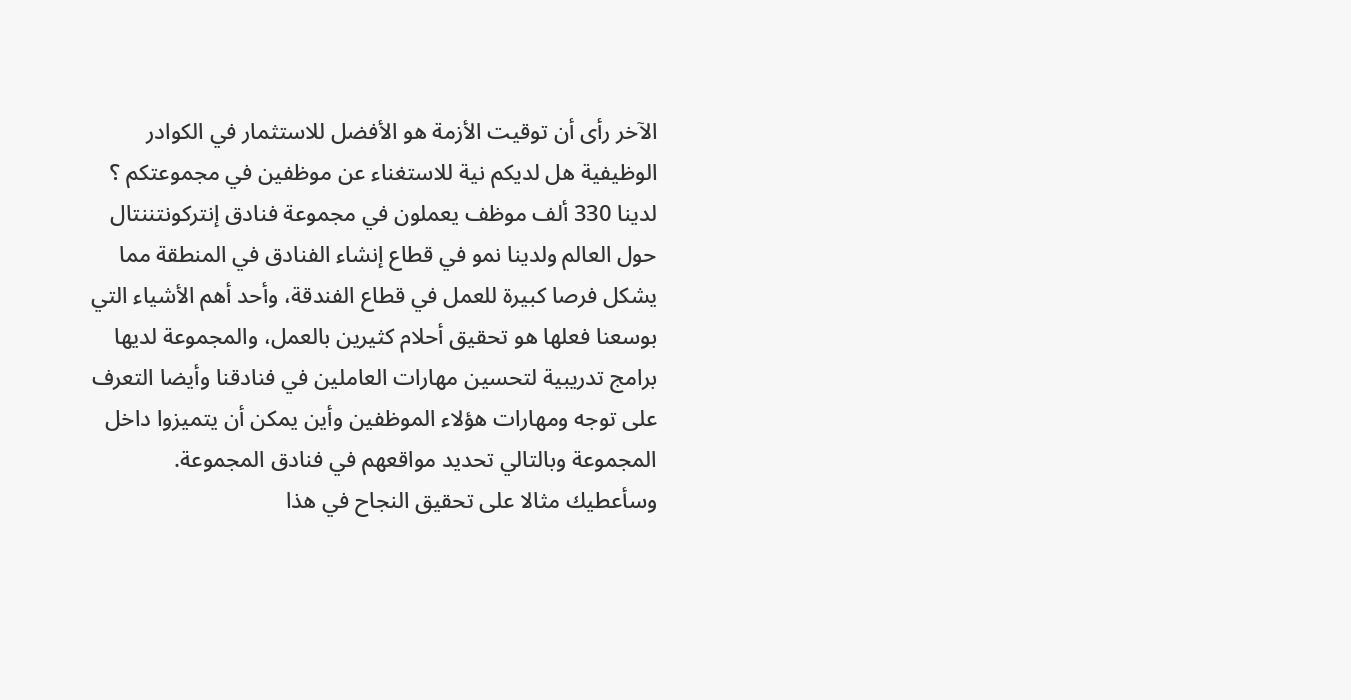الآخر رأى أن توقيت الأزمة هو الأفضل للاستثمار في الكوادر الوظيفية هل لديكم نية للاستغناء عن موظفين في مجموعتكم ؟
لدينا 330 ألف موظف يعملون في مجموعة فنادق إنتركونتننتال حول العالم ولدينا نمو في قطاع إنشاء الفنادق في المنطقة مما يشكل فرصا كبيرة للعمل في قطاع الفندقة، وأحد أهم الأشياء التي بوسعنا فعلها هو تحقيق أحلام كثيرين بالعمل، والمجموعة لديها برامج تدريبية لتحسين مهارات العاملين في فنادقنا وأيضا التعرف على توجه ومهارات هؤلاء الموظفين وأين يمكن أن يتميزوا داخل المجموعة وبالتالي تحديد مواقعهم في فنادق المجموعة.
وسأعطيك مثالا على تحقيق النجاح في هذا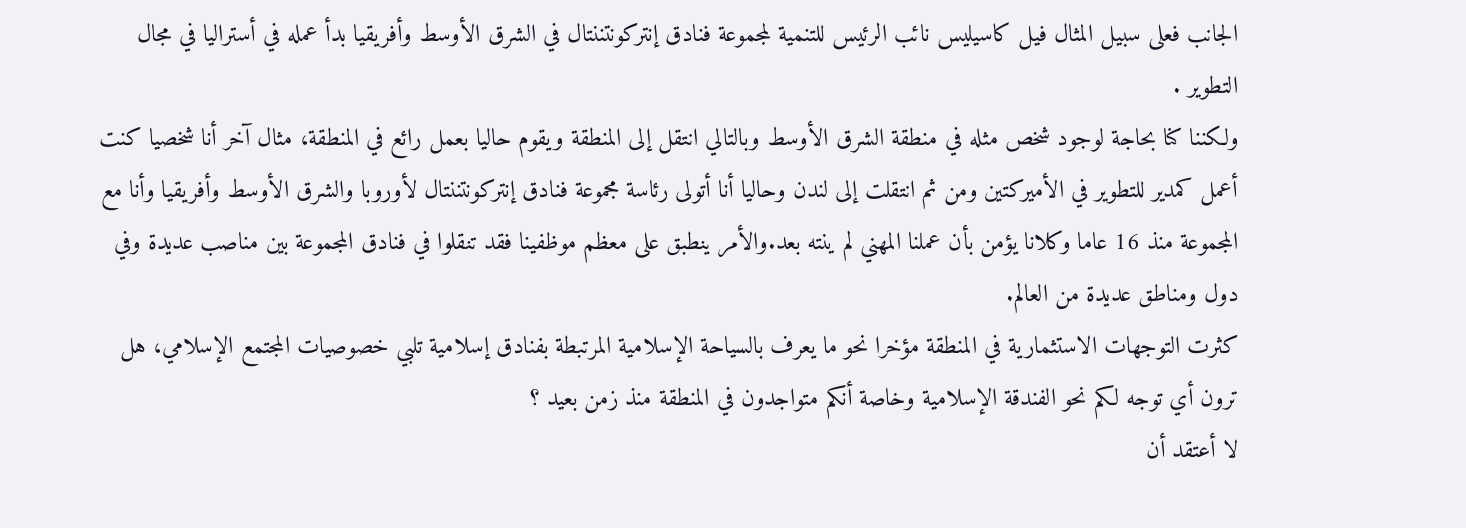الجانب فعلى سبيل المثال فيل كاسيليس نائب الرئيس للتنمية لمجموعة فنادق إنتركونتننتال في الشرق الأوسط وأفريقيا بدأ عمله في أستراليا في مجال التطوير .
ولكننا كنا بحاجة لوجود شخص مثله في منطقة الشرق الأوسط وبالتالي انتقل إلى المنطقة ويقوم حاليا بعمل رائع في المنطقة، مثال آخر أنا شخصيا كنت أعمل كمدير للتطوير في الأميركتين ومن ثم انتقلت إلى لندن وحاليا أنا أتولى رئاسة مجموعة فنادق إنتركونتننتال لأوروبا والشرق الأوسط وأفريقيا وأنا مع المجموعة منذ 16 عاما وكلانا يؤمن بأن عملنا المهني لم ينته بعد.والأمر ينطبق على معظم موظفينا فقد تنقلوا في فنادق المجموعة بين مناصب عديدة وفي دول ومناطق عديدة من العالم.
كثرت التوجهات الاستثمارية في المنطقة مؤخرا نحو ما يعرف بالسياحة الإسلامية المرتبطة بفنادق إسلامية تلبي خصوصيات المجتمع الإسلامي، هل ترون أي توجه لكم نحو الفندقة الإسلامية وخاصة أنكم متواجدون في المنطقة منذ زمن بعيد ؟
لا أعتقد أن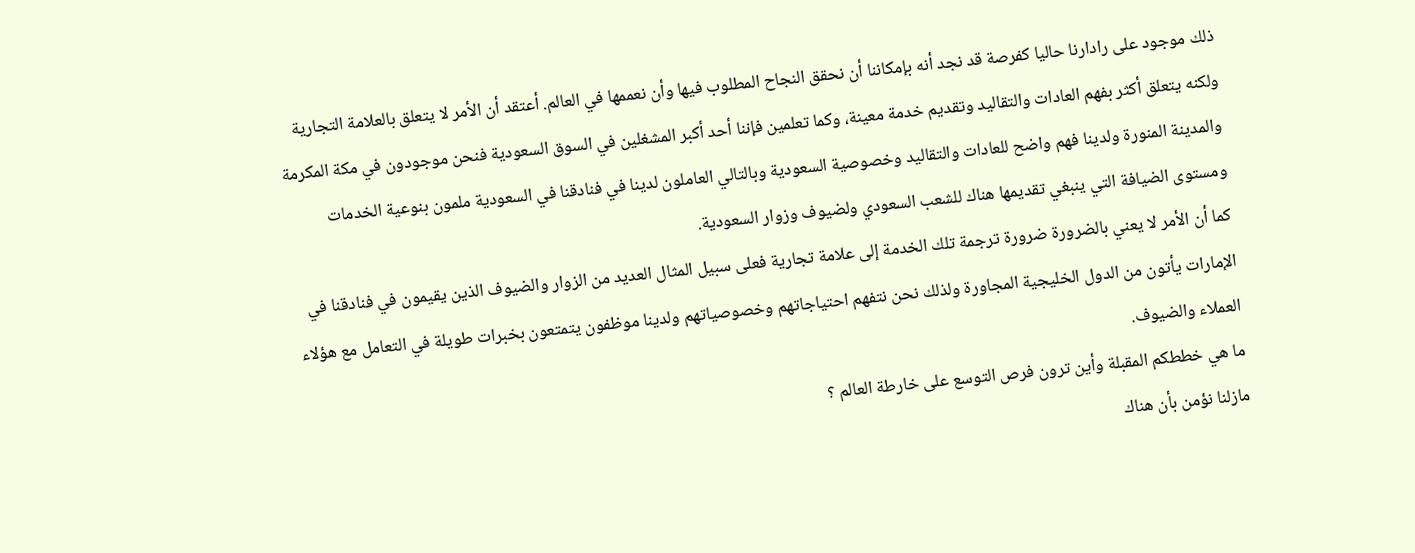ذلك موجود على رادارنا حاليا كفرصة قد نجد أنه بإمكاننا أن نحقق النجاح المطلوب فيها وأن نعممها في العالم. أعتقد أن الأمر لا يتعلق بالعلامة التجارية ولكنه يتعلق أكثر بفهم العادات والتقاليد وتقديم خدمة معينة، وكما تعلمين فإننا أحد أكبر المشغلين في السوق السعودية فنحن موجودون في مكة المكرمة والمدينة المنورة ولدينا فهم واضح للعادات والتقاليد وخصوصية السعودية وبالتالي العاملون لدينا في فنادقنا في السعودية ملمون بنوعية الخدمات ومستوى الضيافة التي ينبغي تقديمها هناك للشعب السعودي ولضيوف وزوار السعودية.
كما أن الأمر لا يعني بالضرورة ضرورة ترجمة تلك الخدمة إلى علامة تجارية فعلى سبيل المثال العديد من الزوار والضيوف الذين يقيمون في فنادقنا في الإمارات يأتون من الدول الخليجية المجاورة ولذلك نحن نتفهم احتياجاتهم وخصوصياتهم ولدينا موظفون يتمتعون بخبرات طويلة في التعامل مع هؤلاء العملاء والضيوف.
ما هي خططكم المقبلة وأين ترون فرص التوسع على خارطة العالم ؟
مازلنا نؤمن بأن هناك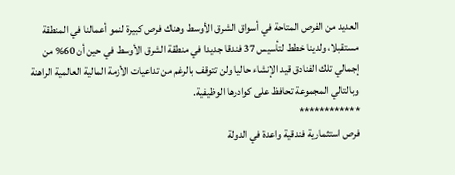العديد من الفرص المتاحة في أسواق الشرق الأوسط وهناك فرص كبيرة لنمو أعمالنا في المنطقة مستقبلا، ولدينا خطط لتأسيس 37 فندقا جديدا في منطقة الشرق الأوسط في حين أن 60% من إجمالي تلك الفنادق قيد الإنشاء حاليا ولن تتوقف بالرغم من تداعيات الأزمة المالية العالمية الراهنة وبالتالي المجموعة تحافظ على كوادرها الوظيفية.
************
فرص استثمارية فندقية واعدة في الدولة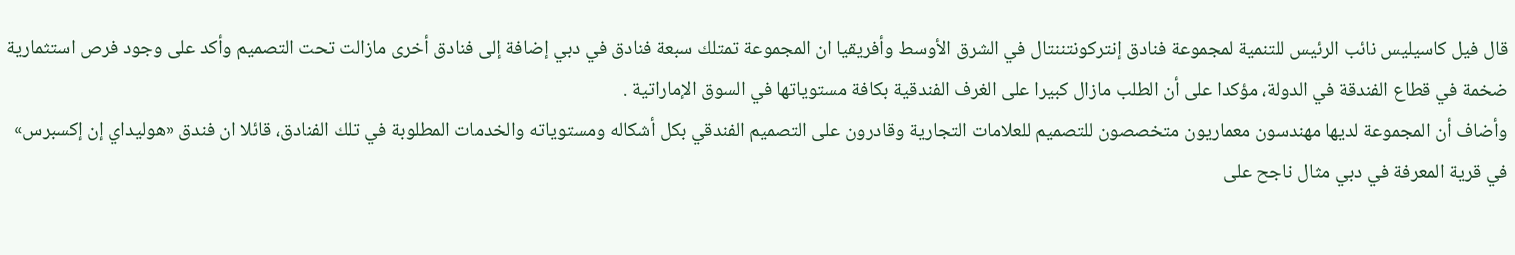قال فيل كاسيليس نائب الرئيس للتنمية لمجموعة فنادق إنتركونتننتال في الشرق الأوسط وأفريقيا ان المجموعة تمتلك سبعة فنادق في دبي إضافة إلى فنادق أخرى مازالت تحت التصميم وأكد على وجود فرص استثمارية ضخمة في قطاع الفندقة في الدولة، مؤكدا على أن الطلب مازال كبيرا على الغرف الفندقية بكافة مستوياتها في السوق الإماراتية .
وأضاف أن المجموعة لديها مهندسون معماريون متخصصون للتصميم للعلامات التجارية وقادرون على التصميم الفندقي بكل أشكاله ومستوياته والخدمات المطلوبة في تلك الفنادق، قائلا ان فندق «هوليداي إن إكسبرس» في قرية المعرفة في دبي مثال ناجح على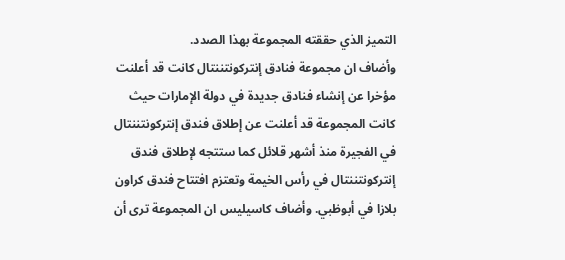التميز الذي حققته المجموعة بهذا الصدد.
وأضاف ان مجموعة فنادق إنتركونتننتال كانت قد أعلنت مؤخرا عن إنشاء فنادق جديدة في دولة الإمارات حيث كانت المجموعة قد أعلنت عن إطلاق فندق إنتركونتننتال في الفجيرة منذ أشهر قلائل كما ستتجه لإطلاق فندق إنتركونتننتال في رأس الخيمة وتعتزم افتتاح فندق كراون بلازا في أبوظبي. وأضاف كاسيليس ان المجموعة ترى أن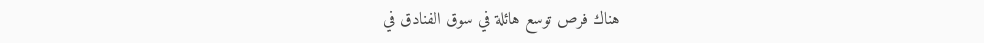هناك فرص توسع هائلة في سوق الفنادق في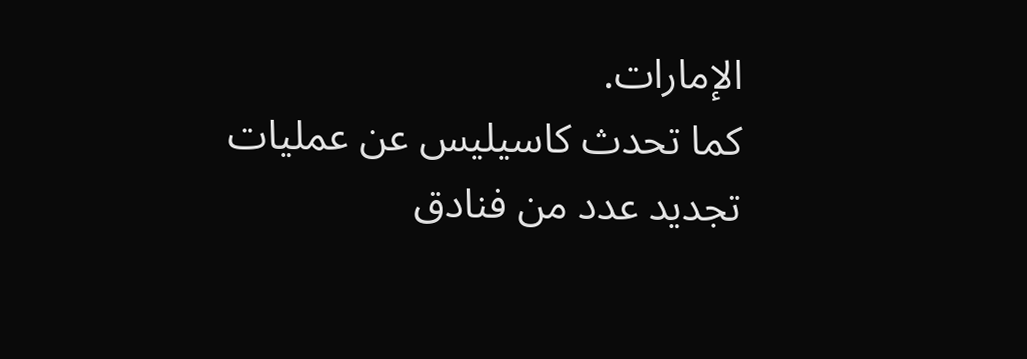الإمارات.
كما تحدث كاسيليس عن عمليات تجديد عدد من فنادق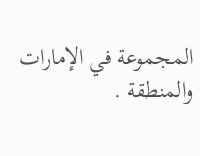المجموعة في الإمارات والمنطقة .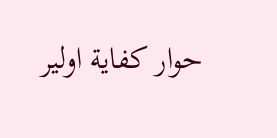حوار كفاية اولير